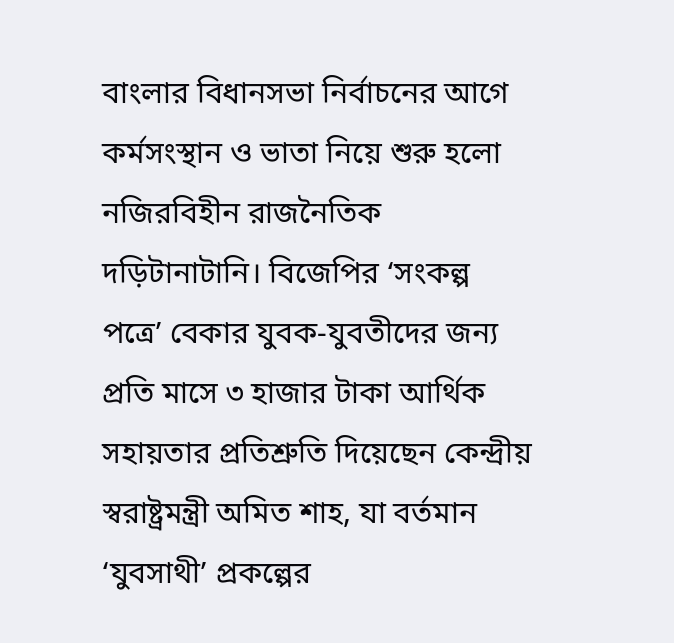বাংলার বিধানসভা নির্বাচনের আগে কর্মসংস্থান ও ভাতা নিয়ে শুরু হলো নজিরবিহীন রাজনৈতিক দড়িটানাটানি। বিজেপির ‘সংকল্প পত্রে’ বেকার যুবক-যুবতীদের জন্য প্রতি মাসে ৩ হাজার টাকা আর্থিক সহায়তার প্রতিশ্রুতি দিয়েছেন কেন্দ্রীয় স্বরাষ্ট্রমন্ত্রী অমিত শাহ, যা বর্তমান ‘যুবসাথী’ প্রকল্পের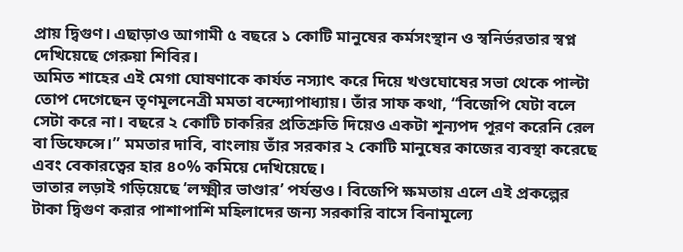প্রায় দ্বিগুণ। এছাড়াও আগামী ৫ বছরে ১ কোটি মানুষের কর্মসংস্থান ও স্বনির্ভরতার স্বপ্ন দেখিয়েছে গেরুয়া শিবির।
অমিত শাহের এই মেগা ঘোষণাকে কার্যত নস্যাৎ করে দিয়ে খণ্ডঘোষের সভা থেকে পাল্টা তোপ দেগেছেন তৃণমূলনেত্রী মমতা বন্দ্যোপাধ্যায়। তাঁর সাফ কথা, “বিজেপি যেটা বলে সেটা করে না। বছরে ২ কোটি চাকরির প্রতিশ্রুতি দিয়েও একটা শূন্যপদ পূরণ করেনি রেল বা ডিফেন্সে।” মমতার দাবি, বাংলায় তাঁর সরকার ২ কোটি মানুষের কাজের ব্যবস্থা করেছে এবং বেকারত্বের হার ৪০% কমিয়ে দেখিয়েছে।
ভাতার লড়াই গড়িয়েছে ‘লক্ষ্মীর ভাণ্ডার’ পর্যন্তও। বিজেপি ক্ষমতায় এলে এই প্রকল্পের টাকা দ্বিগুণ করার পাশাপাশি মহিলাদের জন্য সরকারি বাসে বিনামূল্যে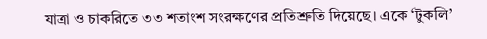যাত্রা ও চাকরিতে ৩৩ শতাংশ সংরক্ষণের প্রতিশ্রুতি দিয়েছে। একে ‘টুকলি’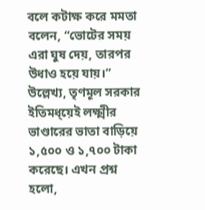বলে কটাক্ষ করে মমতা বলেন, “ভোটের সময় এরা ঘুষ দেয়, তারপর উধাও হয়ে যায়।” উল্লেখ্য, তৃণমূল সরকার ইতিমধ্য়েই লক্ষ্মীর ভাণ্ডারের ভাতা বাড়িয়ে ১,৫০০ ও ১,৭০০ টাকা করেছে। এখন প্রশ্ন হলো,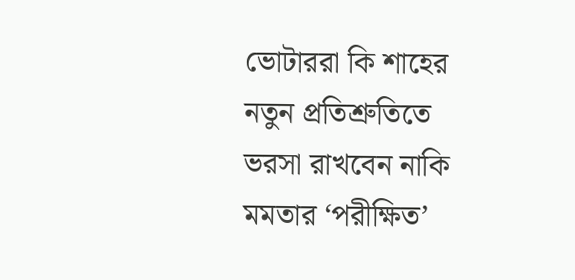ভোটাররা কি শাহের নতুন প্রতিশ্রুতিতে ভরসা রাখবেন নাকি মমতার ‘পরীক্ষিত’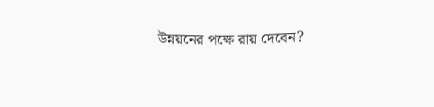উন্নয়নের পক্ষে রায় দেবেন?